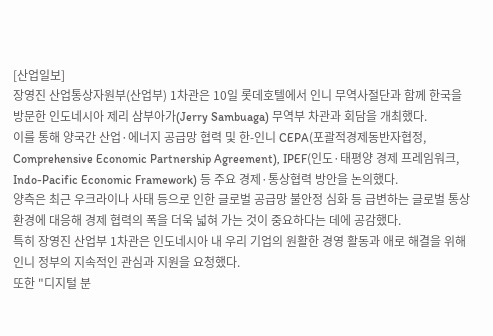[산업일보]
장영진 산업통상자원부(산업부) 1차관은 10일 롯데호텔에서 인니 무역사절단과 함께 한국을 방문한 인도네시아 제리 삼부아가(Jerry Sambuaga) 무역부 차관과 회담을 개최했다.
이를 통해 양국간 산업·에너지 공급망 협력 및 한-인니 CEPA(포괄적경제동반자협정, Comprehensive Economic Partnership Agreement), IPEF(인도·태평양 경제 프레임워크, Indo-Pacific Economic Framework) 등 주요 경제·통상협력 방안을 논의했다.
양측은 최근 우크라이나 사태 등으로 인한 글로벌 공급망 불안정 심화 등 급변하는 글로벌 통상 환경에 대응해 경제 협력의 폭을 더욱 넓혀 가는 것이 중요하다는 데에 공감했다.
특히 장영진 산업부 1차관은 인도네시아 내 우리 기업의 원활한 경영 활동과 애로 해결을 위해 인니 정부의 지속적인 관심과 지원을 요청했다.
또한 "디지털 분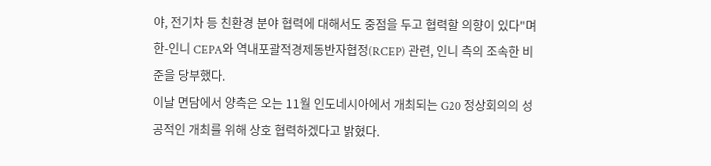야, 전기차 등 친환경 분야 협력에 대해서도 중점을 두고 협력할 의향이 있다"며 한-인니 CEPA와 역내포괄적경제동반자협정(RCEP) 관련, 인니 측의 조속한 비준을 당부했다.
이날 면담에서 양측은 오는 11월 인도네시아에서 개최되는 G20 정상회의의 성공적인 개최를 위해 상호 협력하겠다고 밝혔다.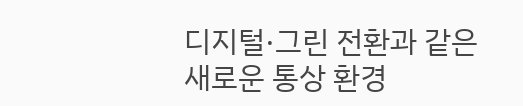디지털·그린 전환과 같은 새로운 통상 환경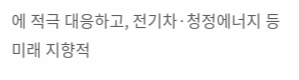에 적극 대응하고, 전기차·청정에너지 등 미래 지향적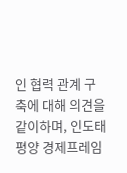인 협력 관계 구축에 대해 의견을 같이하며, 인도태평양 경제프레임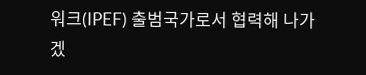워크(IPEF) 출범국가로서 협력해 나가겠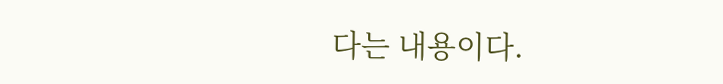다는 내용이다.